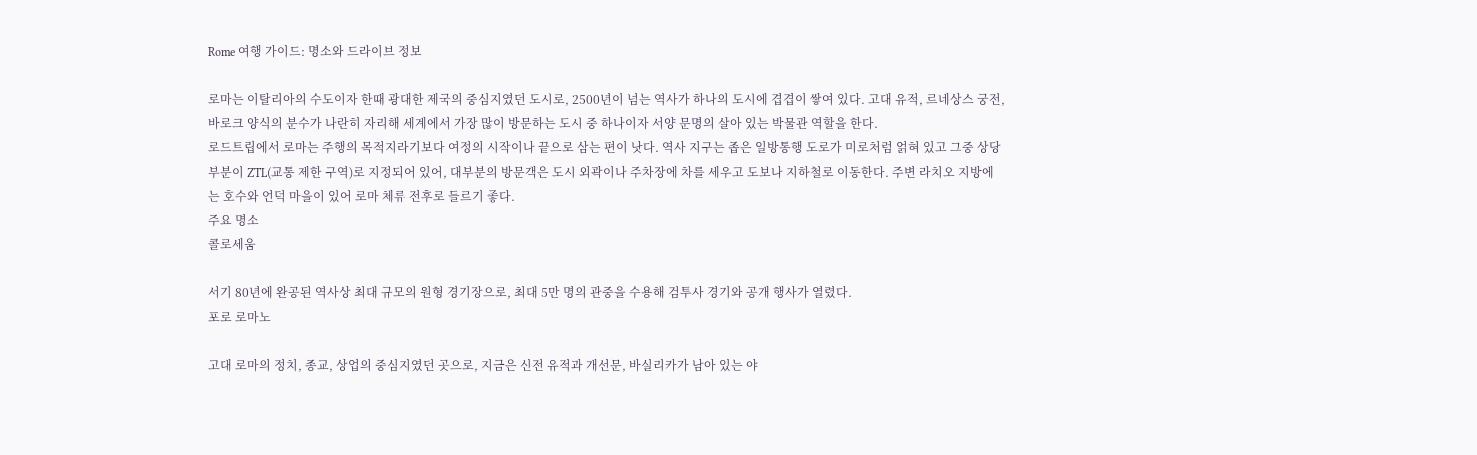Rome 여행 가이드: 명소와 드라이브 정보

로마는 이탈리아의 수도이자 한때 광대한 제국의 중심지였던 도시로, 2500년이 넘는 역사가 하나의 도시에 겹겹이 쌓여 있다. 고대 유적, 르네상스 궁전, 바로크 양식의 분수가 나란히 자리해 세계에서 가장 많이 방문하는 도시 중 하나이자 서양 문명의 살아 있는 박물관 역할을 한다.
로드트립에서 로마는 주행의 목적지라기보다 여정의 시작이나 끝으로 삼는 편이 낫다. 역사 지구는 좁은 일방통행 도로가 미로처럼 얽혀 있고 그중 상당 부분이 ZTL(교통 제한 구역)로 지정되어 있어, 대부분의 방문객은 도시 외곽이나 주차장에 차를 세우고 도보나 지하철로 이동한다. 주변 라치오 지방에는 호수와 언덕 마을이 있어 로마 체류 전후로 들르기 좋다.
주요 명소
콜로세움

서기 80년에 완공된 역사상 최대 규모의 원형 경기장으로, 최대 5만 명의 관중을 수용해 검투사 경기와 공개 행사가 열렸다.
포로 로마노

고대 로마의 정치, 종교, 상업의 중심지였던 곳으로, 지금은 신전 유적과 개선문, 바실리카가 남아 있는 야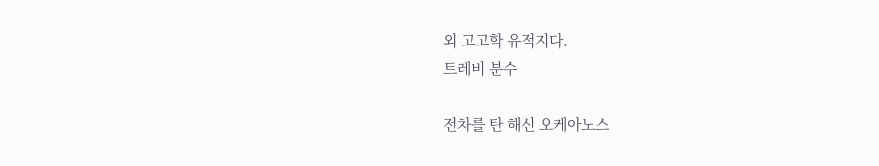외 고고학 유적지다.
트레비 분수

전차를 탄 해신 오케아노스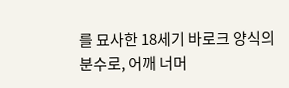를 묘사한 18세기 바로크 양식의 분수로, 어깨 너머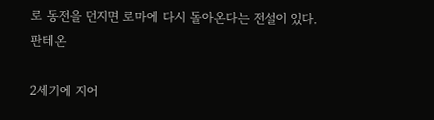로 동전을 던지면 로마에 다시 돌아온다는 전설이 있다.
판테온

2세기에 지어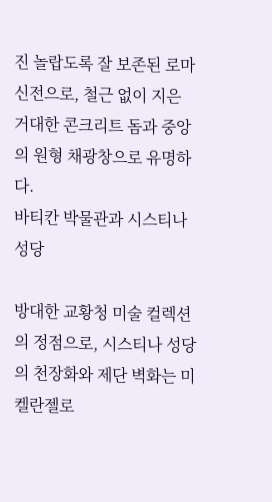진 놀랍도록 잘 보존된 로마 신전으로, 철근 없이 지은 거대한 콘크리트 돔과 중앙의 원형 채광창으로 유명하다.
바티칸 박물관과 시스티나 성당

방대한 교황청 미술 컬렉션의 정점으로, 시스티나 성당의 천장화와 제단 벽화는 미켈란젤로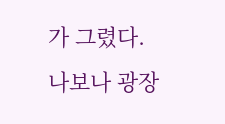가 그렸다.
나보나 광장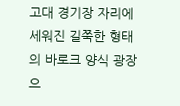고대 경기장 자리에 세워진 길쭉한 형태의 바로크 양식 광장으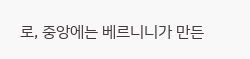로, 중앙에는 베르니니가 만든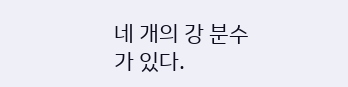네 개의 강 분수가 있다.